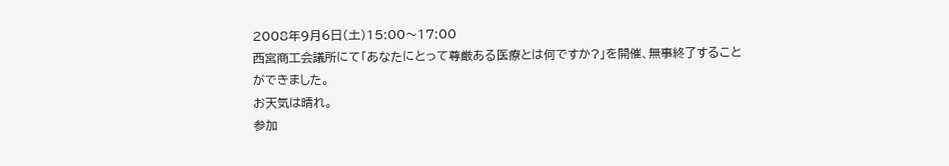2008年9月6日(土)15:00〜17:00
西宮商工会議所にて「あなたにとって尊厳ある医療とは何ですか?」を開催、無事終了することができました。
お天気は晴れ。
参加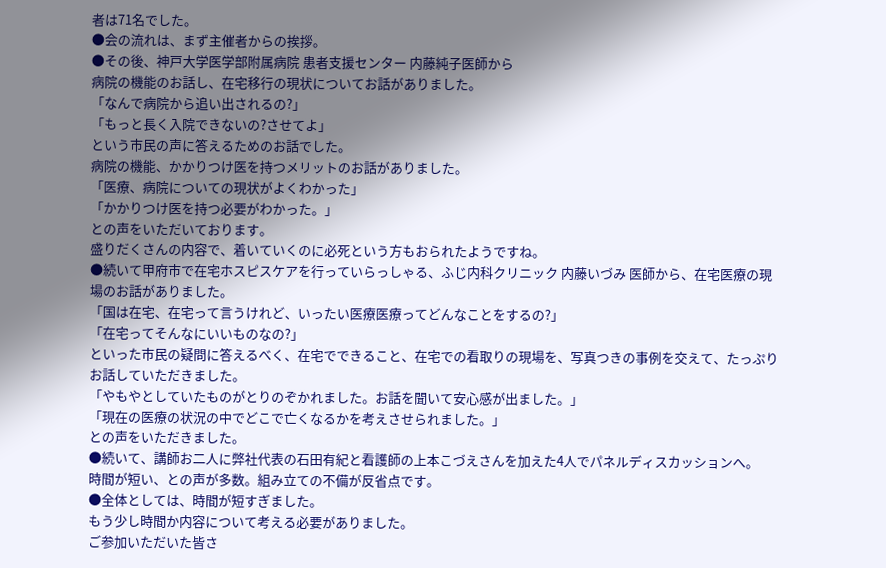者は71名でした。
●会の流れは、まず主催者からの挨拶。
●その後、神戸大学医学部附属病院 患者支援センター 内藤純子医師から
病院の機能のお話し、在宅移行の現状についてお話がありました。
「なんで病院から追い出されるの?」
「もっと長く入院できないの?させてよ」
という市民の声に答えるためのお話でした。
病院の機能、かかりつけ医を持つメリットのお話がありました。
「医療、病院についての現状がよくわかった」
「かかりつけ医を持つ必要がわかった。」
との声をいただいております。
盛りだくさんの内容で、着いていくのに必死という方もおられたようですね。
●続いて甲府市で在宅ホスピスケアを行っていらっしゃる、ふじ内科クリニック 内藤いづみ 医師から、在宅医療の現場のお話がありました。
「国は在宅、在宅って言うけれど、いったい医療医療ってどんなことをするの?」
「在宅ってそんなにいいものなの?」
といった市民の疑問に答えるべく、在宅でできること、在宅での看取りの現場を、写真つきの事例を交えて、たっぷりお話していただきました。
「やもやとしていたものがとりのぞかれました。お話を聞いて安心感が出ました。」
「現在の医療の状況の中でどこで亡くなるかを考えさせられました。」
との声をいただきました。
●続いて、講師お二人に弊社代表の石田有紀と看護師の上本こづえさんを加えた4人でパネルディスカッションへ。
時間が短い、との声が多数。組み立ての不備が反省点です。
●全体としては、時間が短すぎました。
もう少し時間か内容について考える必要がありました。
ご参加いただいた皆さ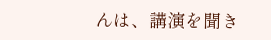んは、講演を聞き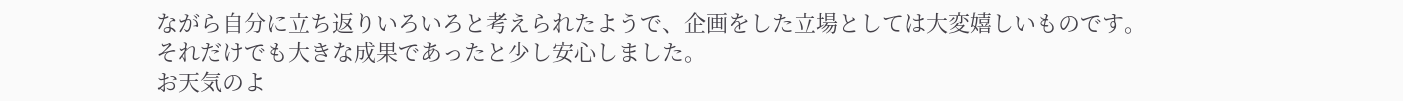ながら自分に立ち返りいろいろと考えられたようで、企画をした立場としては大変嬉しいものです。
それだけでも大きな成果であったと少し安心しました。
お天気のよ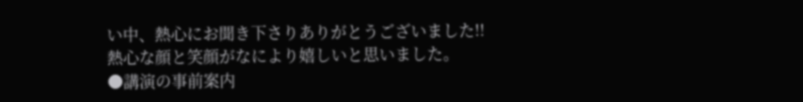い中、熱心にお聞き下さりありがとうございました!!
熱心な顔と笑顔がなにより嬉しいと思いました。
●講演の事前案内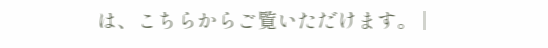は、こちらからご覧いただけます。 |